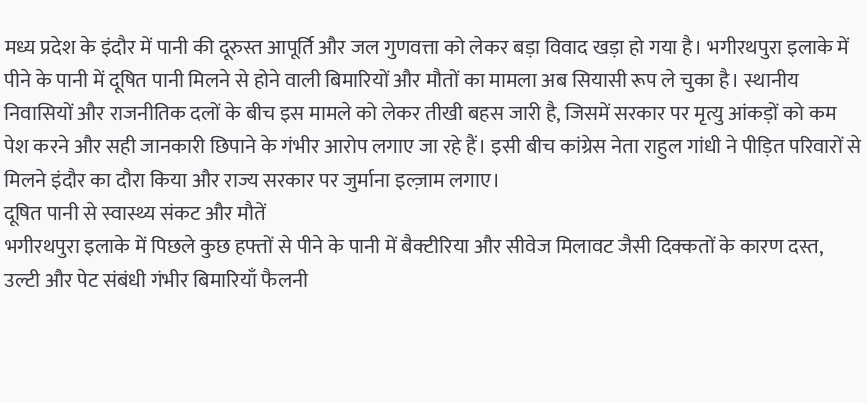मध्य प्रदेश के इंदौर में पानी की दूरुस्त आपूर्ति और जल गुणवत्ता को लेकर बड़ा विवाद खड़ा हो गया है। भगीरथपुरा इलाके में पीने के पानी में दूषित पानी मिलने से होने वाली बिमारियों और मौतों का मामला अब सियासी रूप ले चुका है। स्थानीय निवासियों और राजनीतिक दलों के बीच इस मामले को लेकर तीखी बहस जारी है, जिसमें सरकार पर मृत्यु आंकड़ों को कम पेश करने और सही जानकारी छिपाने के गंभीर आरोप लगाए जा रहे हैं। इसी बीच कांग्रेस नेता राहुल गांधी ने पीड़ित परिवारों से मिलने इंदौर का दौरा किया और राज्य सरकार पर जुर्माना इल्ज़ाम लगाए।
दूषित पानी से स्वास्थ्य संकट और मौतें
भगीरथपुरा इलाके में पिछले कुछ हफ्तों से पीने के पानी में बैक्टीरिया और सीवेज मिलावट जैसी दिक्कतों के कारण दस्त, उल्टी और पेट संबंधी गंभीर बिमारियाँ फैलनी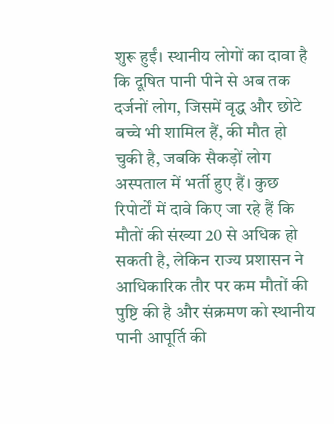शुरू हुईं। स्थानीय लोगों का दावा है कि दूषित पानी पीने से अब तक दर्जनों लोग, जिसमें वृद्ध और छोटे बच्चे भी शामिल हैं, की मौत हो चुकी है, जबकि सैकड़ों लोग अस्पताल में भर्ती हुए हैं। कुछ रिपोर्टों में दावे किए जा रहे हैं कि मौतों की संख्या 20 से अधिक हो सकती है, लेकिन राज्य प्रशासन ने आधिकारिक तौर पर कम मौतों की पुष्टि की है और संक्रमण को स्थानीय पानी आपूर्ति की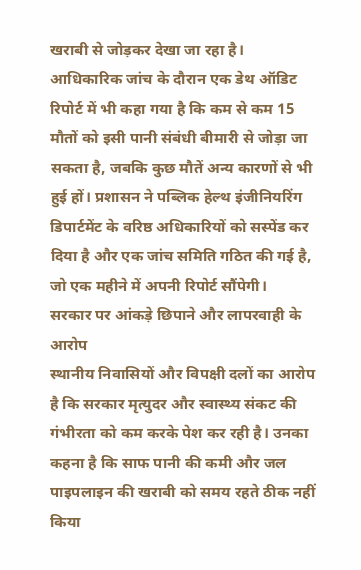खराबी से जोड़कर देखा जा रहा है।
आधिकारिक जांच के दौरान एक डेथ ऑडिट रिपोर्ट में भी कहा गया है कि कम से कम 15 मौतों को इसी पानी संबंधी बीमारी से जोड़ा जा सकता है, जबकि कुछ मौतें अन्य कारणों से भी हुई हों। प्रशासन ने पब्लिक हेल्थ इंजीनियरिंग डिपार्टमेंट के वरिष्ठ अधिकारियों को सस्पेंड कर दिया है और एक जांच समिति गठित की गई है, जो एक महीने में अपनी रिपोर्ट सौंपेगी।
सरकार पर आंकड़े छिपाने और लापरवाही के आरोप
स्थानीय निवासियों और विपक्षी दलों का आरोप है कि सरकार मृत्युदर और स्वास्थ्य संकट की गंभीरता को कम करके पेश कर रही है। उनका कहना है कि साफ पानी की कमी और जल पाइपलाइन की खराबी को समय रहते ठीक नहीं किया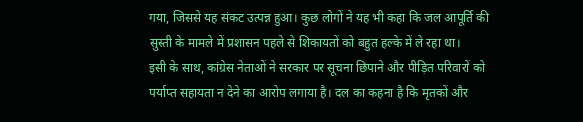गया, जिससे यह संकट उत्पन्न हुआ। कुछ लोगों ने यह भी कहा कि जल आपूर्ति की सुस्ती के मामले में प्रशासन पहले से शिकायतों को बहुत हल्के में ले रहा था।
इसी के साथ, कांग्रेस नेताओं ने सरकार पर सूचना छिपाने और पीड़ित परिवारों को पर्याप्त सहायता न देने का आरोप लगाया है। दल का कहना है कि मृतकों और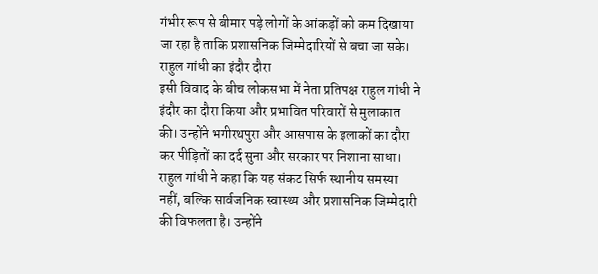गंभीर रूप से बीमार पड़े लोगों के आंकड़ों को कम दिखाया जा रहा है ताकि प्रशासनिक जिम्मेदारियों से बचा जा सके।
राहुल गांधी का इंदौर दौरा
इसी विवाद के बीच लोकसभा में नेता प्रतिपक्ष राहुल गांधी ने इंदौर का दौरा किया और प्रभावित परिवारों से मुलाकात की। उन्होंने भगीरथपुरा और आसपास के इलाकों का दौरा कर पीड़ितों का दर्द सुना और सरकार पर निशाना साधा। राहुल गांधी ने कहा कि यह संकट सिर्फ स्थानीय समस्या नहीं, बल्कि सार्वजनिक स्वास्थ्य और प्रशासनिक जिम्मेदारी की विफलता है। उन्होंने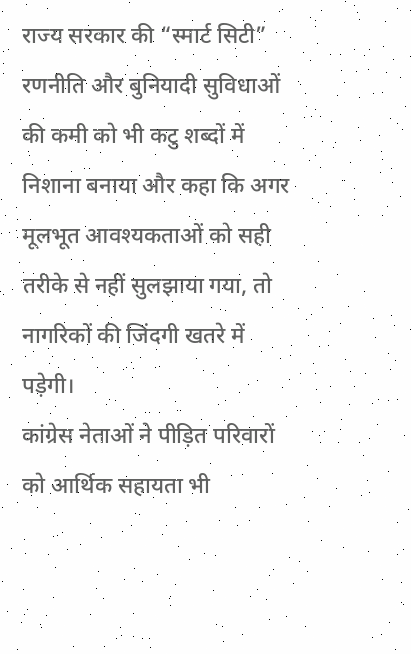राज्य सरकार की “स्मार्ट सिटी” रणनीति और बुनियादी सुविधाओं की कमी को भी कटु शब्दों में निशाना बनाया और कहा कि अगर मूलभूत आवश्यकताओं को सही तरीके से नहीं सुलझाया गया, तो नागरिकों की जिंदगी खतरे में पड़ेगी।
कांग्रेस नेताओं ने पीड़ित परिवारों को आर्थिक सहायता भी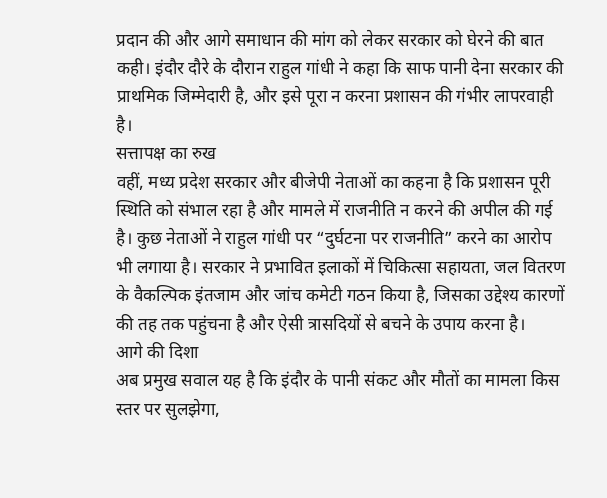प्रदान की और आगे समाधान की मांग को लेकर सरकार को घेरने की बात कही। इंदौर दौरे के दौरान राहुल गांधी ने कहा कि साफ पानी देना सरकार की प्राथमिक जिम्मेदारी है, और इसे पूरा न करना प्रशासन की गंभीर लापरवाही है।
सत्तापक्ष का रुख
वहीं, मध्य प्रदेश सरकार और बीजेपी नेताओं का कहना है कि प्रशासन पूरी स्थिति को संभाल रहा है और मामले में राजनीति न करने की अपील की गई है। कुछ नेताओं ने राहुल गांधी पर “दुर्घटना पर राजनीति” करने का आरोप भी लगाया है। सरकार ने प्रभावित इलाकों में चिकित्सा सहायता, जल वितरण के वैकल्पिक इंतजाम और जांच कमेटी गठन किया है, जिसका उद्देश्य कारणों की तह तक पहुंचना है और ऐसी त्रासदियों से बचने के उपाय करना है।
आगे की दिशा
अब प्रमुख सवाल यह है कि इंदौर के पानी संकट और मौतों का मामला किस स्तर पर सुलझेगा,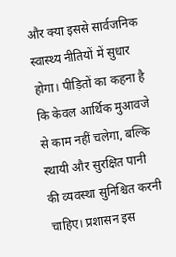और क्या इससे सार्वजनिक स्वास्थ्य नीतियों में सुधार होगा। पीड़ितों का कहना है कि केवल आर्थिक मुआवजे से काम नहीं चलेगा, बल्कि स्थायी और सुरक्षित पानी की व्यवस्था सुनिश्चित करनी चाहिए। प्रशासन इस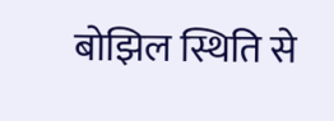बोझिल स्थिति से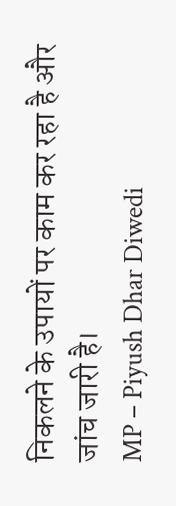निकलने के उपायों पर काम कर रहा है और जांच जारी है।
MP – Piyush Dhar Diwedi